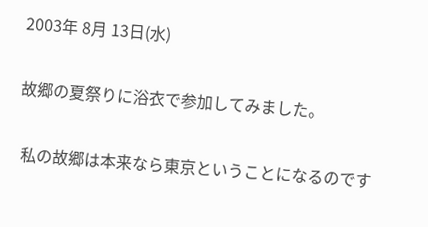2003年 8月 13日(水)

故郷の夏祭りに浴衣で参加してみました。

 私の故郷は本来なら東京ということになるのです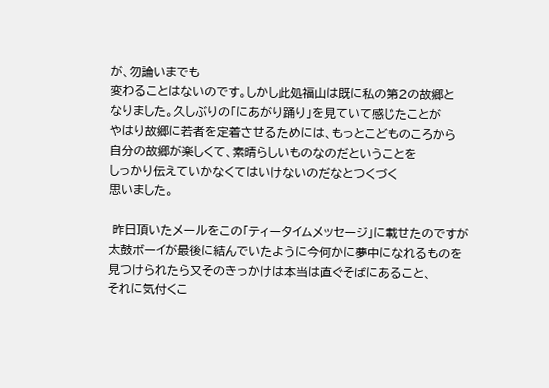が、勿論いまでも
変わることはないのです。しかし此処福山は既に私の第2の故郷と
なりました。久しぶりの「にあがり踊り」を見ていて感じたことが
やはり故郷に若者を定着させるためには、もっとこどものころから
自分の故郷が楽しくて、素晴らしいものなのだということを
しっかり伝えていかなくてはいけないのだなとつくづく
思いました。

 昨日頂いたメールをこの「ティータイムメッセージ」に載せたのですが
太鼓ボーイが最後に結んでいたように今何かに夢中になれるものを
見つけられたら又そのきっかけは本当は直ぐそばにあること、
それに気付くこ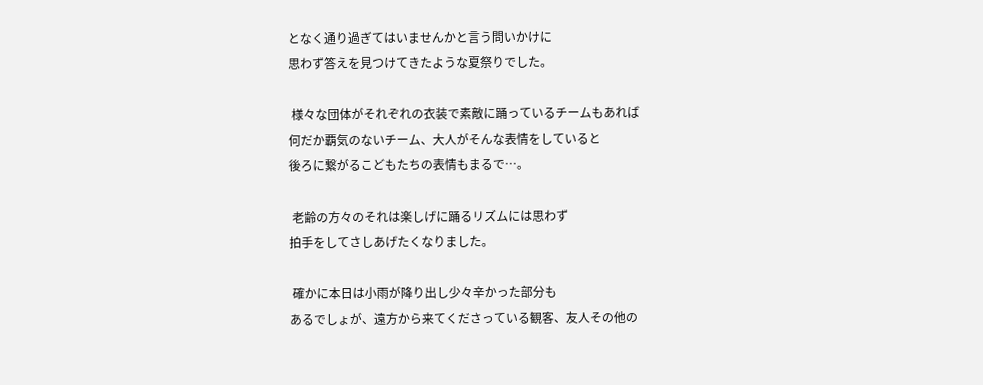となく通り過ぎてはいませんかと言う問いかけに
思わず答えを見つけてきたような夏祭りでした。

 様々な団体がそれぞれの衣装で素敵に踊っているチームもあれば
何だか覇気のないチーム、大人がそんな表情をしていると
後ろに繋がるこどもたちの表情もまるで…。

 老齢の方々のそれは楽しげに踊るリズムには思わず
拍手をしてさしあげたくなりました。

 確かに本日は小雨が降り出し少々辛かった部分も
あるでしょが、遠方から来てくださっている観客、友人その他の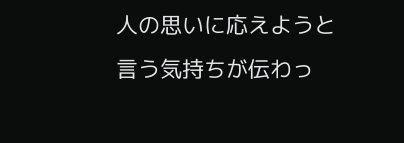人の思いに応えようと言う気持ちが伝わっ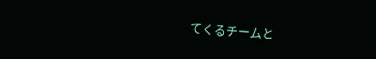てくるチームと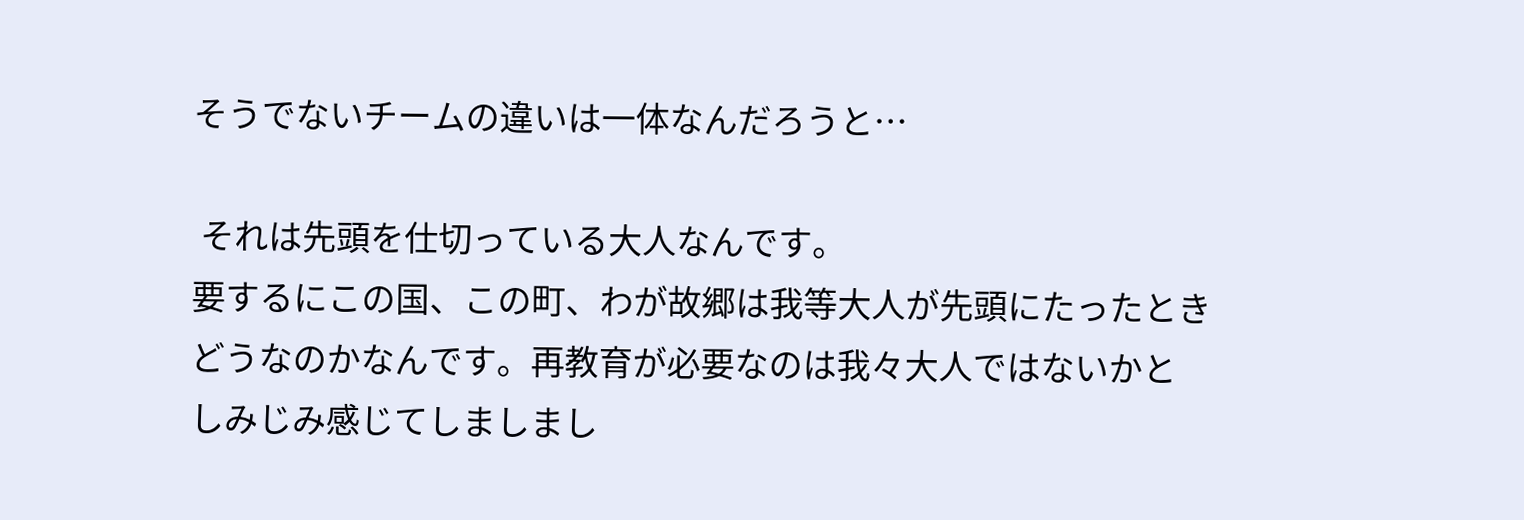そうでないチームの違いは一体なんだろうと…

 それは先頭を仕切っている大人なんです。
要するにこの国、この町、わが故郷は我等大人が先頭にたったとき
どうなのかなんです。再教育が必要なのは我々大人ではないかと
しみじみ感じてしましまし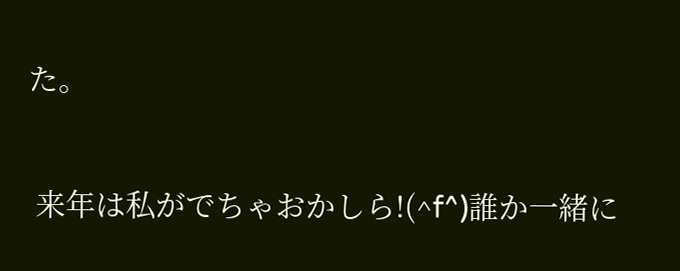た。

 来年は私がでちゃおかしら!(^f^)誰か一緒に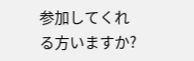参加してくれる方いますか?